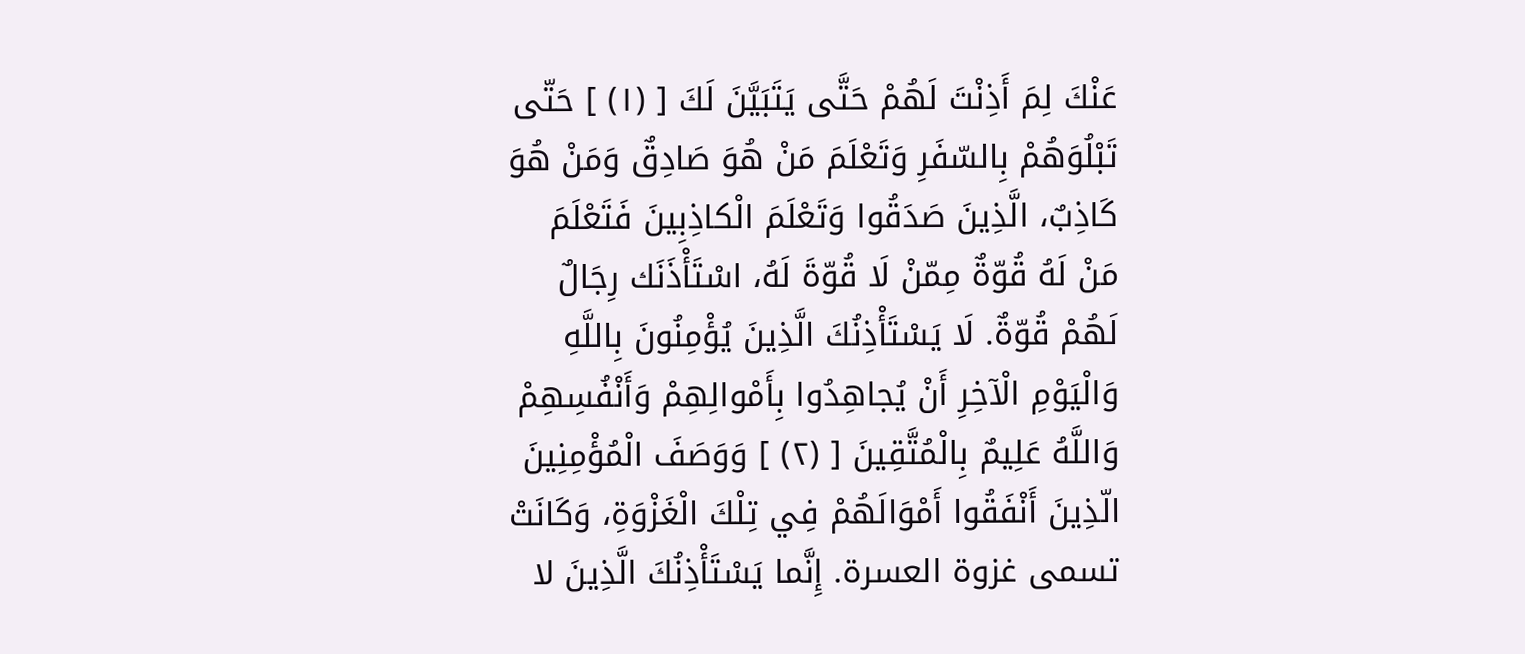عَنْكَ لِمَ أَذِنْتَ لَهُمْ حَتَّى يَتَبَيَّنَ لَكَ [ (١) ] حَتّى تَبْلُوَهُمْ بِالسّفَرِ وَتَعْلَمَ مَنْ هُوَ صَادِقٌ وَمَنْ هُوَ كَاذِبٌ، الَّذِينَ صَدَقُوا وَتَعْلَمَ الْكاذِبِينَ فَتَعْلَمَ مَنْ لَهُ قُوّةٌ مِمّنْ لَا قُوّةَ لَهُ، اسْتَأْذَنَك رِجَالٌ لَهُمْ قُوّةٌ. لَا يَسْتَأْذِنُكَ الَّذِينَ يُؤْمِنُونَ بِاللَّهِ وَالْيَوْمِ الْآخِرِ أَنْ يُجاهِدُوا بِأَمْوالِهِمْ وَأَنْفُسِهِمْ وَاللَّهُ عَلِيمٌ بِالْمُتَّقِينَ [ (٢) ] وَوَصَفَ الْمُؤْمِنِينَ الّذِينَ أَنْفَقُوا أَمْوَالَهُمْ فِي تِلْكَ الْغَزْوَةِ، وَكَانَتْ تسمى غزوة العسرة. إِنَّما يَسْتَأْذِنُكَ الَّذِينَ لا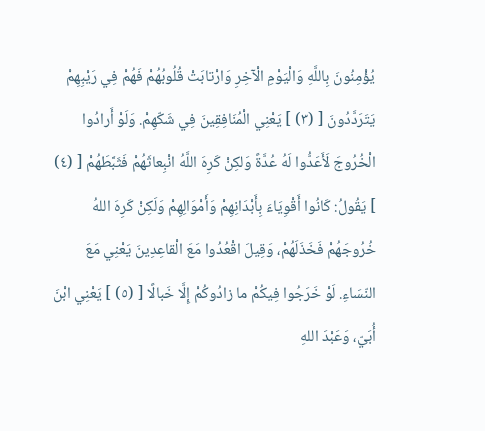يُؤْمِنُونَ بِاللَّهِ وَالْيَوْمِ الْآخِرِ وَارْتابَتْ قُلُوبُهُمْ فَهُمْ فِي رَيْبِهِمْ يَتَرَدَّدُونَ [ (٣) ] يَعْنِي الْمُنَافِقِينَ فِي شَكّهِمْ. وَلَوْ أَرادُوا الْخُرُوجَ لَأَعَدُّوا لَهُ عُدَّةً وَلكِنْ كَرِهَ اللَّهُ انْبِعاثَهُمْ فَثَبَّطَهُمْ [ (٤) ] يَقُولُ: كَانُوا أَقْوِيَاءَ بِأَبْدَانِهِمْ وَأَمْوَالِهِمْ وَلَكِنْ كَرِهَ اللهُ خُرُوجَهُمْ فَخَذَلَهُمْ، وَقِيلَ اقْعُدُوا مَعَ الْقاعِدِينَ يَعْنِي مَعَ النّسَاءِ. لَوْ خَرَجُوا فِيكُمْ ما زادُوكُمْ إِلَّا خَبالًا [ (٥) ] يَعْنِي ابْنَ أُبَيّ، وَعَبْدَ اللهِ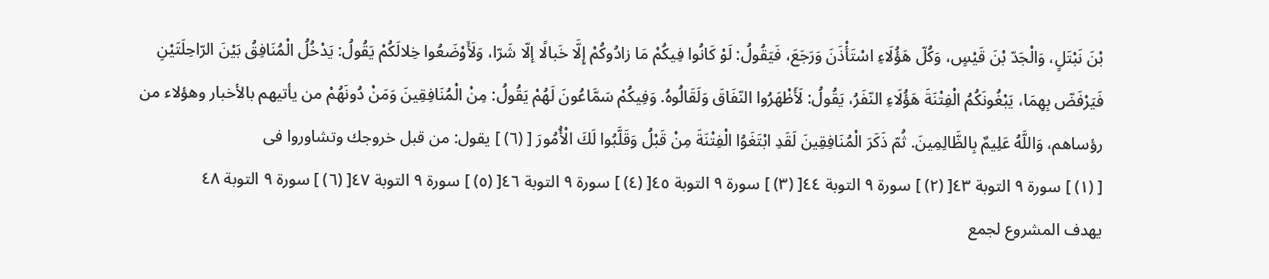بْنَ نَبْتَلٍ، وَالْجَدّ بْنَ قَيْسٍ، وَكُلّ هَؤُلَاءِ اسْتَأْذَنَ وَرَجَعَ، فَيَقُولُ: لَوْ كَانُوا فِيكُمْ مَا زادُوكُمْ إِلَّا خَبالًا إلّا شَرّا، وَلَأَوْضَعُوا خِلالَكُمْ يَقُولُ: يَدْخُلُ الْمُنَافِقُ بَيْنَ الرّاحِلَتَيْنِ فَيَرْفَضّ بِهِمَا، يَبْغُونَكُمُ الْفِتْنَةَ هَؤُلَاءِ النّفَرُ، يَقُولُ: لَأَظْهَرُوا النّفَاقَ وَلَقَالُوهُ. وَفِيكُمْ سَمَّاعُونَ لَهُمْ يَقُولُ: مِنْ الْمُنَافِقِينَ وَمَنْ دُونَهُمْ من يأتيهم بالأخبار وهؤلاء من رؤساهم، وَاللَّهُ عَلِيمٌ بِالظَّالِمِينَ. ثُمّ ذَكَرَ الْمُنَافِقِينَ لَقَدِ ابْتَغَوُا الْفِتْنَةَ مِنْ قَبْلُ وَقَلَّبُوا لَكَ الْأُمُورَ [ (٦) ] يقول: من قبل خروجك وتشاوروا فى
[ (١) ] سورة ٩ التوبة ٤٣[ (٢) ] سورة ٩ التوبة ٤٤[ (٣) ] سورة ٩ التوبة ٤٥[ (٤) ] سورة ٩ التوبة ٤٦[ (٥) ] سورة ٩ التوبة ٤٧[ (٦) ] سورة ٩ التوبة ٤٨
يهدف المشروع لجمع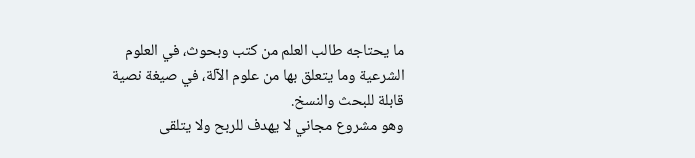ما يحتاجه طالب العلم من كتب وبحوث، في العلوم الشرعية وما يتعلق بها من علوم الآلة، في صيغة نصية قابلة للبحث والنسخ.
وهو مشروع مجاني لا يهدف للربح ولا يتلقى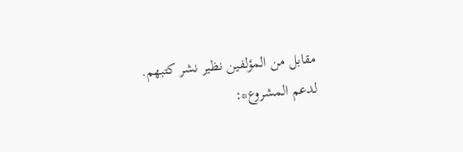مقابل من المؤلفين نظير نشر كتبهم.
لدعم المشروع*: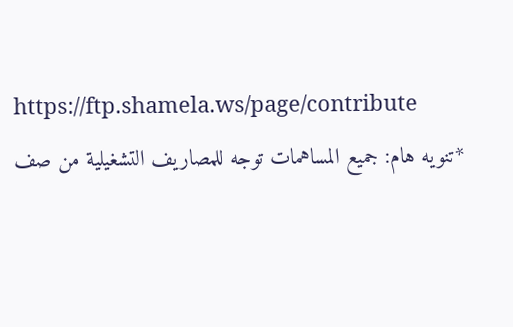https://ftp.shamela.ws/page/contribute
*تنويه هام: جميع المساهمات توجه للمصاريف التشغيلية من صف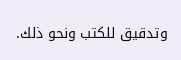وتدقيق للكتب ونحو ذلك.